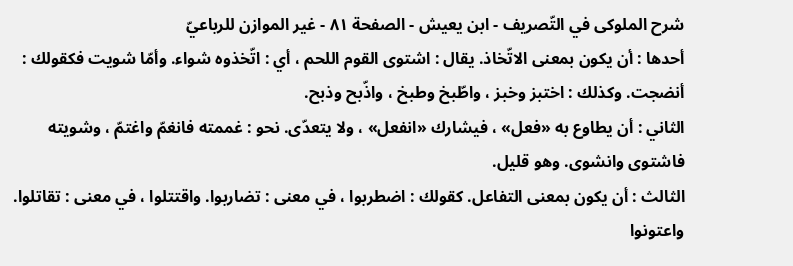شرح الملوكى في التّصريف - ابن يعيش - الصفحة ٨١ - غير الموازن للرباعيّ
أحدها : أن يكون بمعنى الاتّخاذ. يقال : اشتوى القوم اللحم ، أي : اتّخذوه شواء. وأمّا شويت فكقولك : أنضجت. وكذلك : اختبز وخبز ، واطّبخ وطبخ ، واذّبح وذبح.
الثاني : أن يطاوع به «فعل» ، فيشارك «انفعل» ، ولا يتعدّى. نحو : غممته فانغمّ واغتمّ ، وشويته فاشتوى وانشوى. وهو قليل.
الثالث : أن يكون بمعنى التفاعل. كقولك : اضطربوا ، في معنى : تضاربوا. واقتتلوا ، في معنى : تقاتلوا. واعتونوا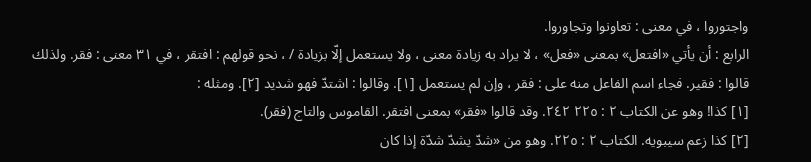واجتوروا ، في معنى : تعاونوا وتجاوروا.
الرابع : أن يأتي «افتعل» بمعنى «فعل» ، لا يراد به زيادة معنى ، ولا يستعمل إلّا بزيادة / ، نحو قولهم : افتقر ، في ٣١ معنى : فقر. ولذلك قالوا : فقير. فجاء اسم الفاعل منه على : فقر ، وإن لم يستعمل [١]. وقالوا : اشتدّ فهو شديد [٢]. ومثله :
[١] كذا! وهو عن الكتاب ٢ : ٢٢٥ ٢٤٢. وقد قالوا «فقر» بمعنى افتقر. القاموس والتاج (فقر).
[٢] كذا زعم سيبويه. الكتاب ٢ : ٢٢٥. وهو من «شدّ يشدّ شدّة إذا كان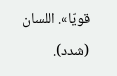قويّا». اللسان (شدد).